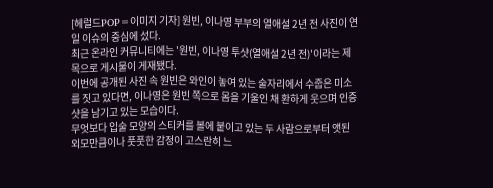[헤럴드POP=이미지 기자] 원빈, 이나영 부부의 열애설 2년 전 사진이 연일 이슈의 중심에 섰다.
최근 온라인 커뮤니티에는 '원빈, 이나영 투샷(열애설 2년 전)'이라는 제목으로 게시물이 게재됐다.
이번에 공개된 사진 속 원빈은 와인이 놓여 있는 술자리에서 수줍은 미소를 짓고 있다면, 이나영은 원빈 쪽으로 몸을 기울인 채 환하게 웃으며 인증샷을 남기고 있는 모습이다.
무엇보다 입술 모양의 스티커를 볼에 붙이고 있는 두 사람으로부터 앳된 외모만큼이나 풋풋한 감정이 고스란히 느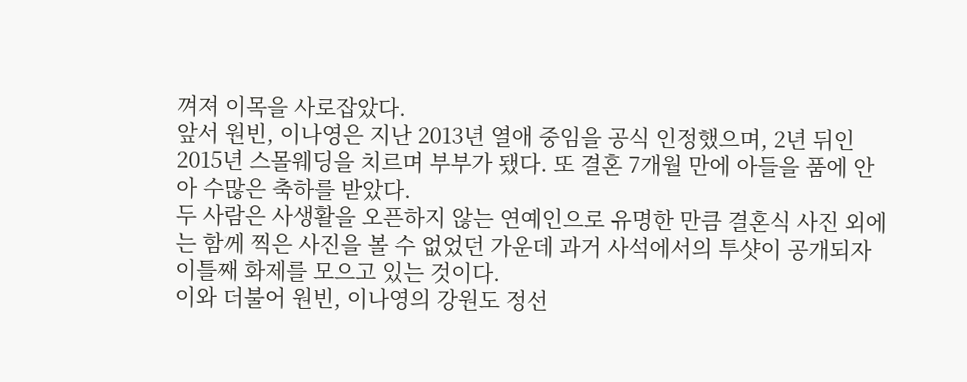껴져 이목을 사로잡았다.
앞서 원빈, 이나영은 지난 2013년 열애 중임을 공식 인정했으며, 2년 뒤인 2015년 스몰웨딩을 치르며 부부가 됐다. 또 결혼 7개월 만에 아들을 품에 안아 수많은 축하를 받았다.
두 사람은 사생활을 오픈하지 않는 연예인으로 유명한 만큼 결혼식 사진 외에는 함께 찍은 사진을 볼 수 없었던 가운데 과거 사석에서의 투샷이 공개되자 이틀째 화제를 모으고 있는 것이다.
이와 더불어 원빈, 이나영의 강원도 정선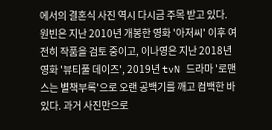에서의 결혼식 사진 역시 다시금 주목 받고 있다.
원빈은 지난 2010년 개봉한 영화 '아저씨' 이후 여전히 작품을 검토 중이고, 이나영은 지난 2018년 영화 '뷰티풀 데이즈', 2019년 tvN 드라마 '로맨스는 별책부록'으로 오랜 공백기를 깨고 컴백한 바 있다. 과거 사진만으로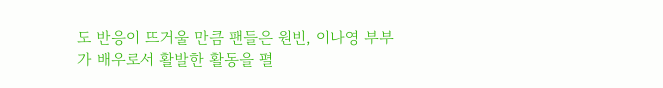도 반응이 뜨거울 만큼 팬들은 원빈, 이나영 부부가 배우로서 활발한 활동을 펼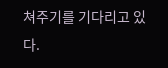쳐주기를 기다리고 있다.